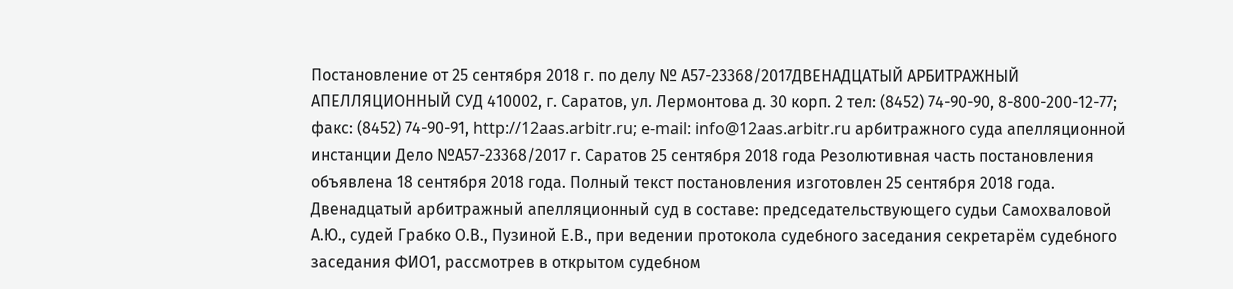Постановление от 25 сентября 2018 г. по делу № А57-23368/2017ДВЕНАДЦАТЫЙ АРБИТРАЖНЫЙ АПЕЛЛЯЦИОННЫЙ СУД 410002, г. Саратов, ул. Лермонтова д. 30 корп. 2 тел: (8452) 74-90-90, 8-800-200-12-77; факс: (8452) 74-90-91, http://12aas.arbitr.ru; e-mail: info@12aas.arbitr.ru арбитражного суда апелляционной инстанции Дело №А57-23368/2017 г. Саратов 25 сентября 2018 года Резолютивная часть постановления объявлена 18 сентября 2018 года. Полный текст постановления изготовлен 25 сентября 2018 года. Двенадцатый арбитражный апелляционный суд в составе: председательствующего судьи Самохваловой А.Ю., судей Грабко О.В., Пузиной Е.В., при ведении протокола судебного заседания секретарём судебного заседания ФИО1, рассмотрев в открытом судебном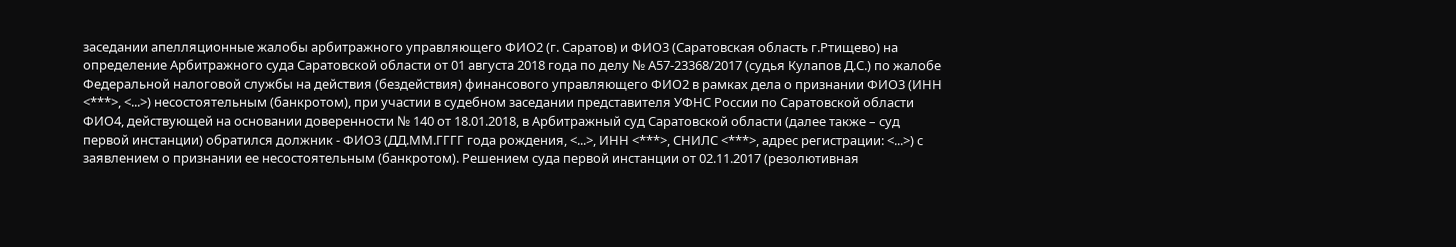заседании апелляционные жалобы арбитражного управляющего ФИО2 (г. Саратов) и ФИО3 (Саратовская область г.Ртищево) на определение Арбитражного суда Саратовской области от 01 августа 2018 года по делу № А57-23368/2017 (судья Кулапов Д.С.) по жалобе Федеральной налоговой службы на действия (бездействия) финансового управляющего ФИО2 в рамках дела о признании ФИО3 (ИНН <***>, <...>) несостоятельным (банкротом), при участии в судебном заседании представителя УФНС России по Саратовской области ФИО4, действующей на основании доверенности № 140 от 18.01.2018, в Арбитражный суд Саратовской области (далее также – суд первой инстанции) обратился должник - ФИО3 (ДД.ММ.ГГГГ года рождения, <...>, ИНН <***>, СНИЛС <***>, адрес регистрации: <...>) с заявлением о признании ее несостоятельным (банкротом). Решением суда первой инстанции от 02.11.2017 (резолютивная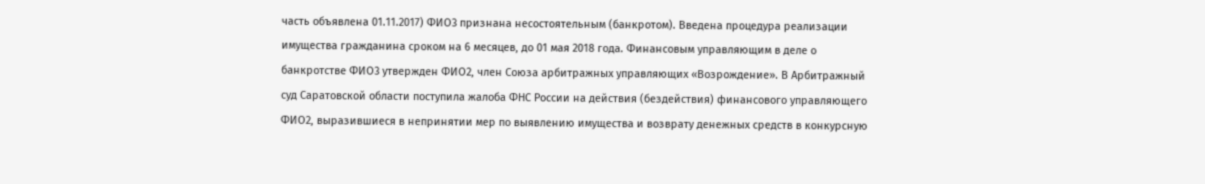часть объявлена 01.11.2017) ФИО3 признана несостоятельным (банкротом). Введена процедура реализации имущества гражданина сроком на 6 месяцев, до 01 мая 2018 года. Финансовым управляющим в деле о банкротстве ФИО3 утвержден ФИО2, член Союза арбитражных управляющих «Возрождение». В Арбитражный суд Саратовской области поступила жалоба ФНС России на действия (бездействия) финансового управляющего ФИО2, выразившиеся в непринятии мер по выявлению имущества и возврату денежных средств в конкурсную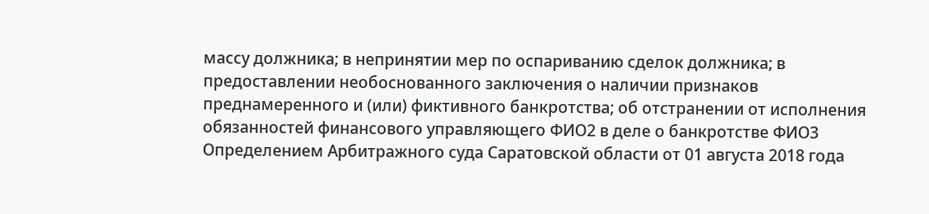массу должника; в непринятии мер по оспариванию сделок должника; в предоставлении необоснованного заключения о наличии признаков преднамеренного и (или) фиктивного банкротства; об отстранении от исполнения обязанностей финансового управляющего ФИО2 в деле о банкротстве ФИО3 Определением Арбитражного суда Саратовской области от 01 августа 2018 года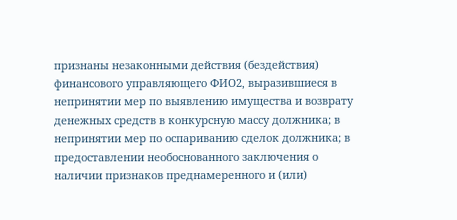признаны незаконными действия (бездействия) финансового управляющего ФИО2, выразившиеся в непринятии мер по выявлению имущества и возврату денежных средств в конкурсную массу должника; в непринятии мер по оспариванию сделок должника; в предоставлении необоснованного заключения о наличии признаков преднамеренного и (или)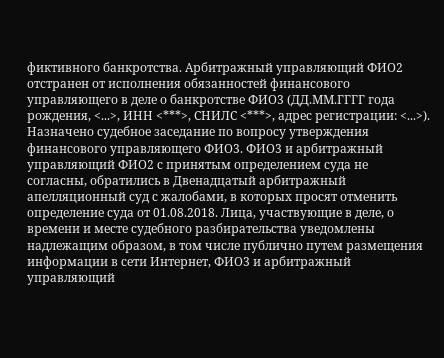фиктивного банкротства. Арбитражный управляющий ФИО2 отстранен от исполнения обязанностей финансового управляющего в деле о банкротстве ФИО3 (ДД.ММ.ГГГГ года рождения, <...>, ИНН <***>, СНИЛС <***>, адрес регистрации: <...>). Назначено судебное заседание по вопросу утверждения финансового управляющего ФИО3. ФИО3 и арбитражный управляющий ФИО2 с принятым определением суда не согласны, обратились в Двенадцатый арбитражный апелляционный суд с жалобами, в которых просят отменить определение суда от 01.08.2018. Лица, участвующие в деле, о времени и месте судебного разбирательства уведомлены надлежащим образом, в том числе публично путем размещения информации в сети Интернет, ФИО3 и арбитражный управляющий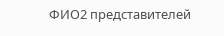ФИО2 представителей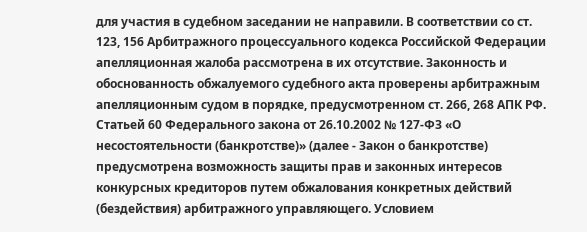для участия в судебном заседании не направили. В соответствии со ст. 123, 156 Арбитражного процессуального кодекса Российской Федерации апелляционная жалоба рассмотрена в их отсутствие. Законность и обоснованность обжалуемого судебного акта проверены арбитражным апелляционным судом в порядке, предусмотренном ст. 266, 268 АПК РФ. Статьей 60 Федерального закона от 26.10.2002 № 127-ФЗ «О несостоятельности (банкротстве)» (далее - Закон о банкротстве) предусмотрена возможность защиты прав и законных интересов конкурсных кредиторов путем обжалования конкретных действий (бездействия) арбитражного управляющего. Условием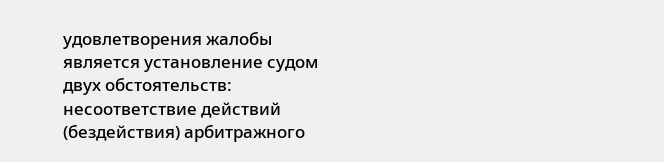удовлетворения жалобы является установление судом двух обстоятельств: несоответствие действий (бездействия) арбитражного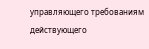управляющего требованиям действующего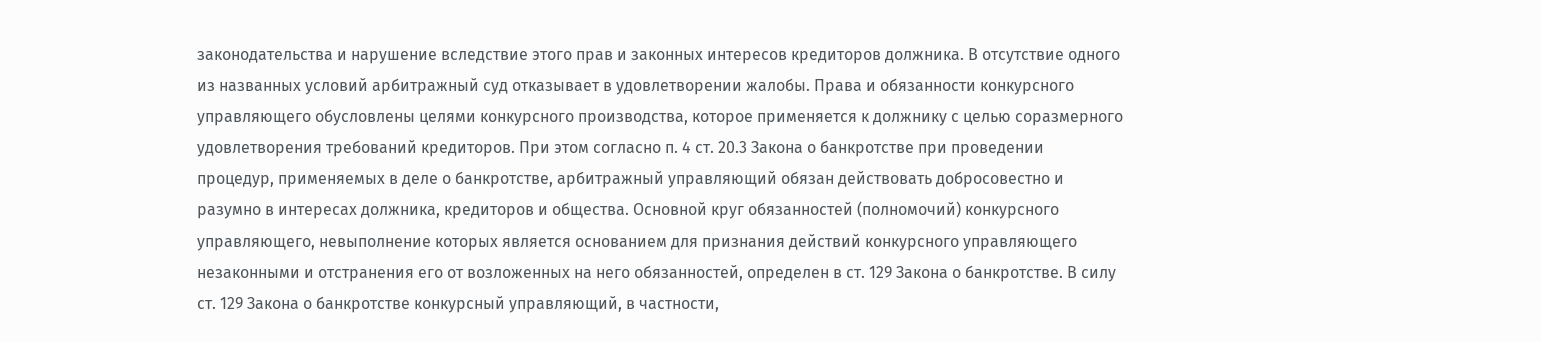законодательства и нарушение вследствие этого прав и законных интересов кредиторов должника. В отсутствие одного из названных условий арбитражный суд отказывает в удовлетворении жалобы. Права и обязанности конкурсного управляющего обусловлены целями конкурсного производства, которое применяется к должнику с целью соразмерного удовлетворения требований кредиторов. При этом согласно п. 4 ст. 20.3 Закона о банкротстве при проведении процедур, применяемых в деле о банкротстве, арбитражный управляющий обязан действовать добросовестно и разумно в интересах должника, кредиторов и общества. Основной круг обязанностей (полномочий) конкурсного управляющего, невыполнение которых является основанием для признания действий конкурсного управляющего незаконными и отстранения его от возложенных на него обязанностей, определен в ст. 129 Закона о банкротстве. В силу ст. 129 Закона о банкротстве конкурсный управляющий, в частности,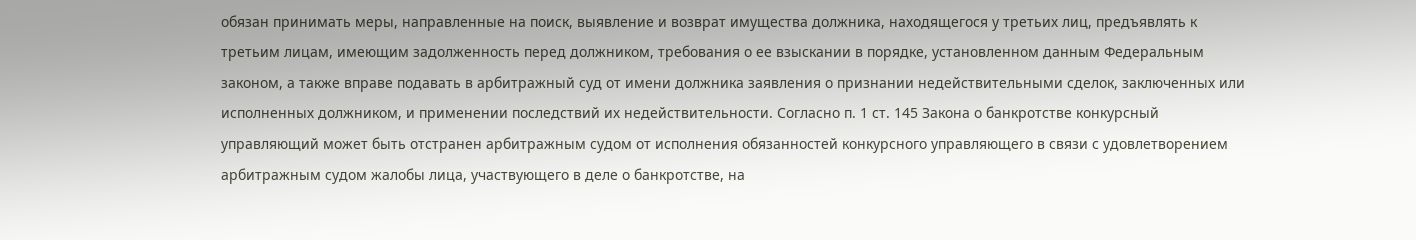обязан принимать меры, направленные на поиск, выявление и возврат имущества должника, находящегося у третьих лиц, предъявлять к третьим лицам, имеющим задолженность перед должником, требования о ее взыскании в порядке, установленном данным Федеральным законом, а также вправе подавать в арбитражный суд от имени должника заявления о признании недействительными сделок, заключенных или исполненных должником, и применении последствий их недействительности. Согласно п. 1 ст. 145 Закона о банкротстве конкурсный управляющий может быть отстранен арбитражным судом от исполнения обязанностей конкурсного управляющего в связи с удовлетворением арбитражным судом жалобы лица, участвующего в деле о банкротстве, на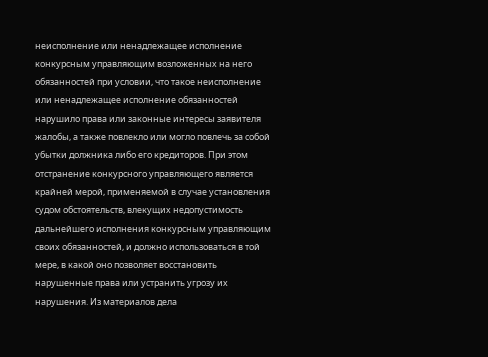неисполнение или ненадлежащее исполнение конкурсным управляющим возложенных на него обязанностей при условии, что такое неисполнение или ненадлежащее исполнение обязанностей нарушило права или законные интересы заявителя жалобы, а также повлекло или могло повлечь за собой убытки должника либо его кредиторов. При этом отстранение конкурсного управляющего является крайней мерой, применяемой в случае установления судом обстоятельств, влекущих недопустимость дальнейшего исполнения конкурсным управляющим своих обязанностей, и должно использоваться в той мере, в какой оно позволяет восстановить нарушенные права или устранить угрозу их нарушения. Из материалов дела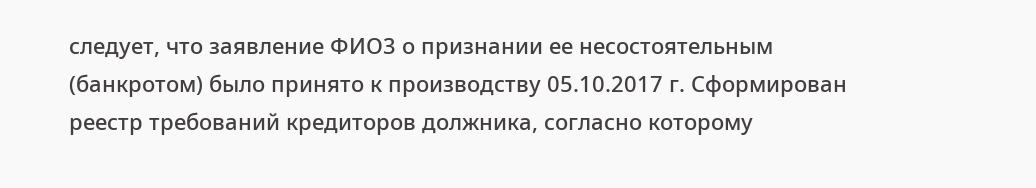следует, что заявление ФИО3 о признании ее несостоятельным (банкротом) было принято к производству 05.10.2017 г. Сформирован реестр требований кредиторов должника, согласно которому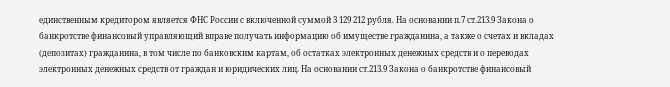единственным кредитором является ФНС России с включенной суммой 3 129 212 рубля. На основании п.7 ст.213.9 Закона о банкротстве финансовый управляющий вправе получать информацию об имуществе гражданина, а также о счетах и вкладах (депозитах) гражданина, в том числе по банковским картам, об остатках электронных денежных средств и о переводах электронных денежных средств от граждан и юридических лиц. На основании ст.213.9 Закона о банкротстве финансовый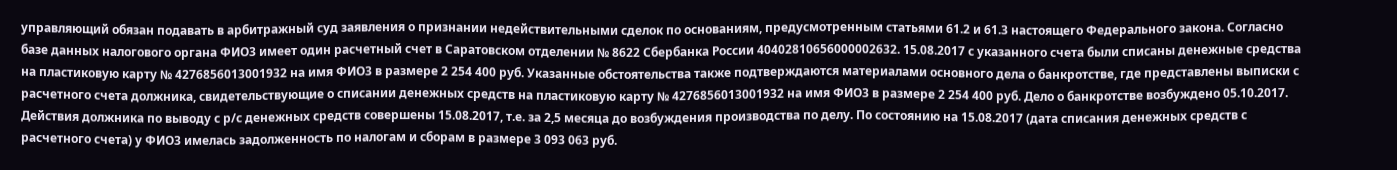управляющий обязан подавать в арбитражный суд заявления о признании недействительными сделок по основаниям, предусмотренным статьями 61.2 и 61.3 настоящего Федерального закона. Согласно базе данных налогового органа ФИО3 имеет один расчетный счет в Саратовском отделении № 8622 Сбербанка России 40402810656000002632. 15.08.2017 с указанного счета были списаны денежные средства на пластиковую карту № 4276856013001932 на имя ФИО3 в размере 2 254 400 руб. Указанные обстоятельства также подтверждаются материалами основного дела о банкротстве, где представлены выписки с расчетного счета должника, свидетельствующие о списании денежных средств на пластиковую карту № 4276856013001932 на имя ФИО3 в размере 2 254 400 руб. Дело о банкротстве возбуждено 05.10.2017. Действия должника по выводу с р/с денежных средств совершены 15.08.2017, т.е. за 2,5 месяца до возбуждения производства по делу. По состоянию на 15.08.2017 (дата списания денежных средств с расчетного счета) у ФИО3 имелась задолженность по налогам и сборам в размере 3 093 063 руб.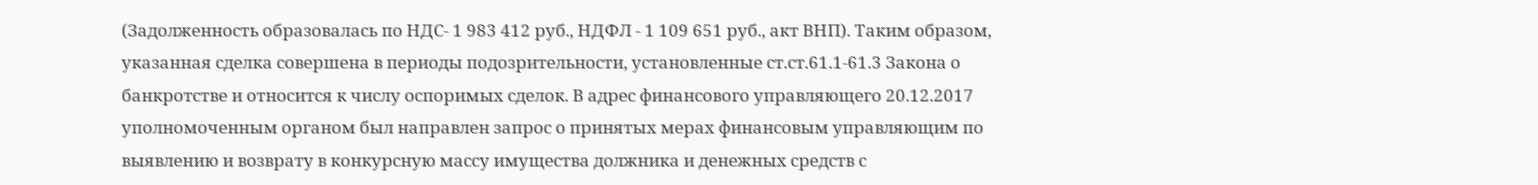(Задолженность образовалась по НДС- 1 983 412 руб., НДФЛ - 1 109 651 руб., акт ВНП). Таким образом, указанная сделка совершена в периоды подозрительности, установленные ст.ст.61.1-61.3 Закона о банкротстве и относится к числу оспоримых сделок. В адрес финансового управляющего 20.12.2017 уполномоченным органом был направлен запрос о принятых мерах финансовым управляющим по выявлению и возврату в конкурсную массу имущества должника и денежных средств с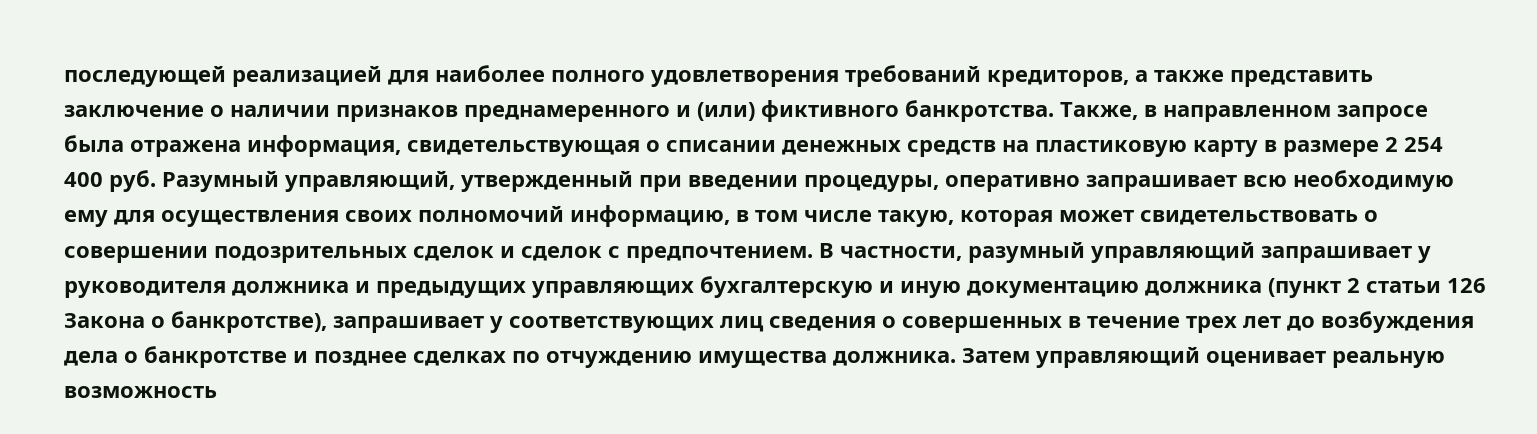последующей реализацией для наиболее полного удовлетворения требований кредиторов, а также представить заключение о наличии признаков преднамеренного и (или) фиктивного банкротства. Также, в направленном запросе была отражена информация, свидетельствующая о списании денежных средств на пластиковую карту в размере 2 254 400 руб. Разумный управляющий, утвержденный при введении процедуры, оперативно запрашивает всю необходимую ему для осуществления своих полномочий информацию, в том числе такую, которая может свидетельствовать о совершении подозрительных сделок и сделок с предпочтением. В частности, разумный управляющий запрашивает у руководителя должника и предыдущих управляющих бухгалтерскую и иную документацию должника (пункт 2 статьи 126 Закона о банкротстве), запрашивает у соответствующих лиц сведения о совершенных в течение трех лет до возбуждения дела о банкротстве и позднее сделках по отчуждению имущества должника. Затем управляющий оценивает реальную возможность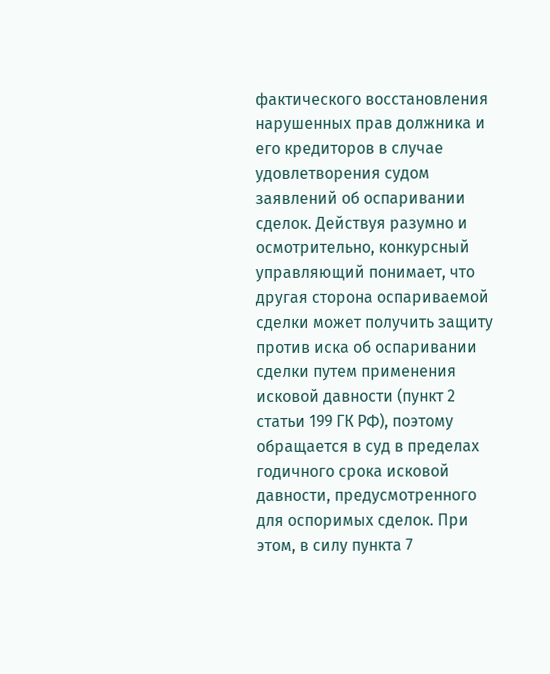фактического восстановления нарушенных прав должника и его кредиторов в случае удовлетворения судом заявлений об оспаривании сделок. Действуя разумно и осмотрительно, конкурсный управляющий понимает, что другая сторона оспариваемой сделки может получить защиту против иска об оспаривании сделки путем применения исковой давности (пункт 2 статьи 199 ГК РФ), поэтому обращается в суд в пределах годичного срока исковой давности, предусмотренного для оспоримых сделок. При этом, в силу пункта 7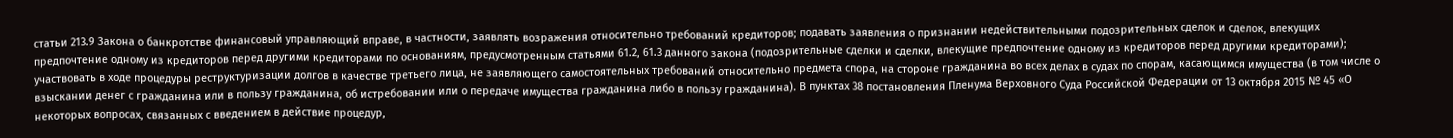статьи 213.9 Закона о банкротстве финансовый управляющий вправе, в частности, заявлять возражения относительно требований кредиторов; подавать заявления о признании недействительными подозрительных сделок и сделок, влекущих предпочтение одному из кредиторов перед другими кредиторами по основаниям, предусмотренным статьями 61.2, 61.3 данного закона (подозрительные сделки и сделки, влекущие предпочтение одному из кредиторов перед другими кредиторами); участвовать в ходе процедуры реструктуризации долгов в качестве третьего лица, не заявляющего самостоятельных требований относительно предмета спора, на стороне гражданина во всех делах в судах по спорам, касающимся имущества (в том числе о взыскании денег с гражданина или в пользу гражданина, об истребовании или о передаче имущества гражданина либо в пользу гражданина). В пунктах 38 постановления Пленума Верховного Суда Российской Федерации от 13 октября 2015 № 45 «О некоторых вопросах, связанных с введением в действие процедур,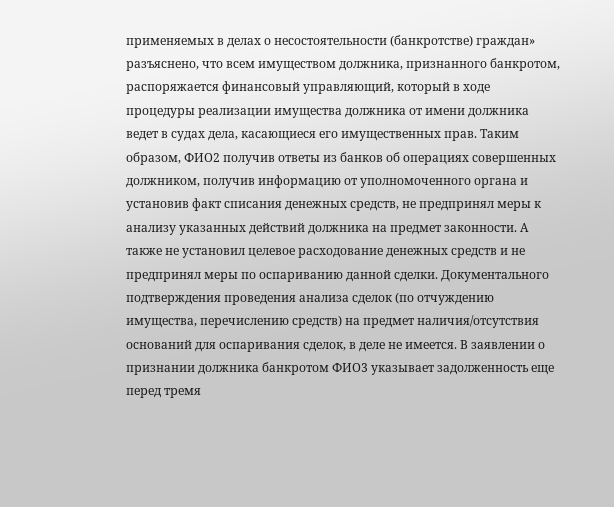применяемых в делах о несостоятельности (банкротстве) граждан» разъяснено, что всем имуществом должника, признанного банкротом, распоряжается финансовый управляющий, который в ходе процедуры реализации имущества должника от имени должника ведет в судах дела, касающиеся его имущественных прав. Таким образом, ФИО2 получив ответы из банков об операциях совершенных должником, получив информацию от уполномоченного органа и установив факт списания денежных средств, не предпринял меры к анализу указанных действий должника на предмет законности. А также не установил целевое расходование денежных средств и не предпринял меры по оспариванию данной сделки. Документального подтверждения проведения анализа сделок (по отчуждению имущества, перечислению средств) на предмет наличия/отсутствия оснований для оспаривания сделок, в деле не имеется. В заявлении о признании должника банкротом ФИО3 указывает задолженность еще перед тремя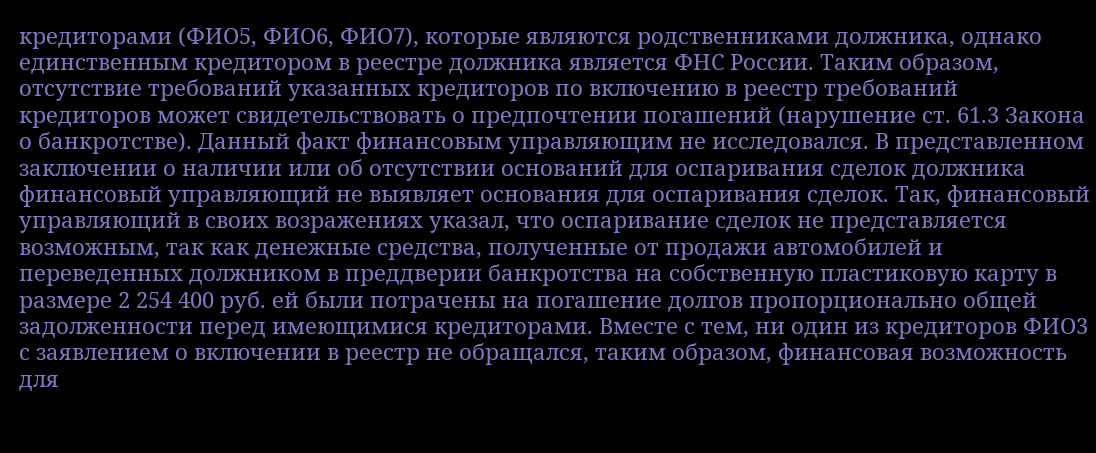кредиторами (ФИО5, ФИО6, ФИО7), которые являются родственниками должника, однако единственным кредитором в реестре должника является ФНС России. Таким образом, отсутствие требований указанных кредиторов по включению в реестр требований кредиторов может свидетельствовать о предпочтении погашений (нарушение ст. 61.3 Закона о банкротстве). Данный факт финансовым управляющим не исследовался. В представленном заключении о наличии или об отсутствии оснований для оспаривания сделок должника финансовый управляющий не выявляет основания для оспаривания сделок. Так, финансовый управляющий в своих возражениях указал, что оспаривание сделок не представляется возможным, так как денежные средства, полученные от продажи автомобилей и переведенных должником в преддверии банкротства на собственную пластиковую карту в размере 2 254 400 руб. ей были потрачены на погашение долгов пропорционально общей задолженности перед имеющимися кредиторами. Вместе с тем, ни один из кредиторов ФИО3 с заявлением о включении в реестр не обращался, таким образом, финансовая возможность для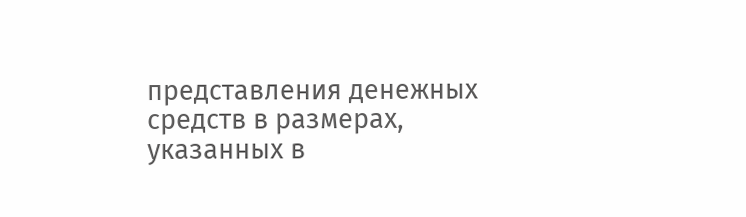представления денежных средств в размерах, указанных в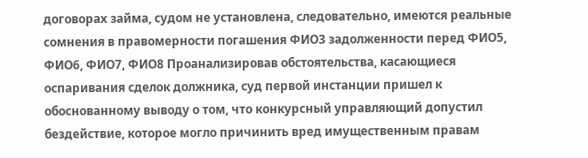договорах займа, судом не установлена, следовательно, имеются реальные сомнения в правомерности погашения ФИО3 задолженности перед ФИО5, ФИО6, ФИО7, ФИО8 Проанализировав обстоятельства, касающиеся оспаривания сделок должника, суд первой инстанции пришел к обоснованному выводу о том, что конкурсный управляющий допустил бездействие, которое могло причинить вред имущественным правам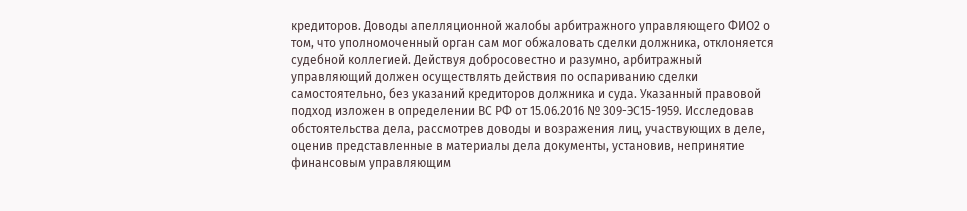кредиторов. Доводы апелляционной жалобы арбитражного управляющего ФИО2 о том, что уполномоченный орган сам мог обжаловать сделки должника, отклоняется судебной коллегией. Действуя добросовестно и разумно, арбитражный управляющий должен осуществлять действия по оспариванию сделки самостоятельно, без указаний кредиторов должника и суда. Указанный правовой подход изложен в определении ВС РФ от 15.06.2016 № 309-ЭС15-1959. Исследовав обстоятельства дела, рассмотрев доводы и возражения лиц, участвующих в деле, оценив представленные в материалы дела документы, установив, непринятие финансовым управляющим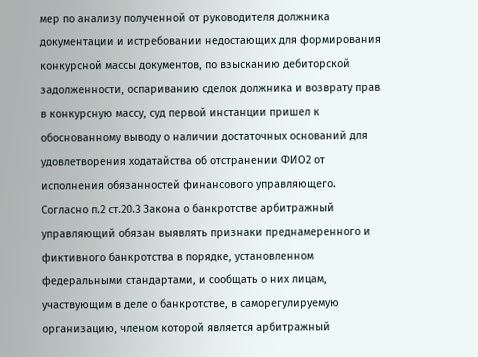мер по анализу полученной от руководителя должника документации и истребовании недостающих для формирования конкурсной массы документов, по взысканию дебиторской задолженности, оспариванию сделок должника и возврату прав в конкурсную массу, суд первой инстанции пришел к обоснованному выводу о наличии достаточных оснований для удовлетворения ходатайства об отстранении ФИО2 от исполнения обязанностей финансового управляющего. Согласно п.2 ст.20.3 Закона о банкротстве арбитражный управляющий обязан выявлять признаки преднамеренного и фиктивного банкротства в порядке, установленном федеральными стандартами, и сообщать о них лицам, участвующим в деле о банкротстве, в саморегулируемую организацию, членом которой является арбитражный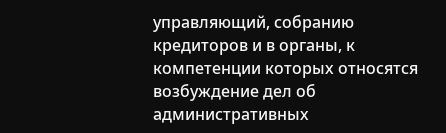управляющий, собранию кредиторов и в органы, к компетенции которых относятся возбуждение дел об административных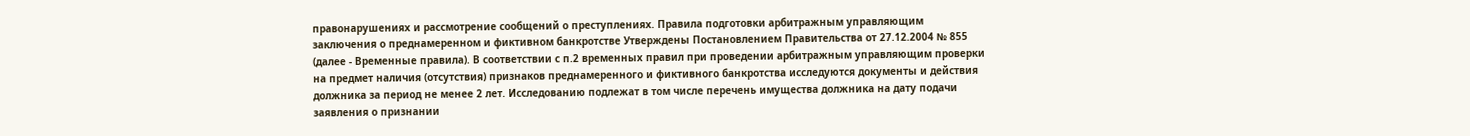правонарушениях и рассмотрение сообщений о преступлениях. Правила подготовки арбитражным управляющим заключения о преднамеренном и фиктивном банкротстве Утверждены Постановлением Правительства от 27.12.2004 № 855 (далее - Временные правила). В соответствии с п.2 временных правил при проведении арбитражным управляющим проверки на предмет наличия (отсутствия) признаков преднамеренного и фиктивного банкротства исследуются документы и действия должника за период не менее 2 лет. Исследованию подлежат в том числе перечень имущества должника на дату подачи заявления о признании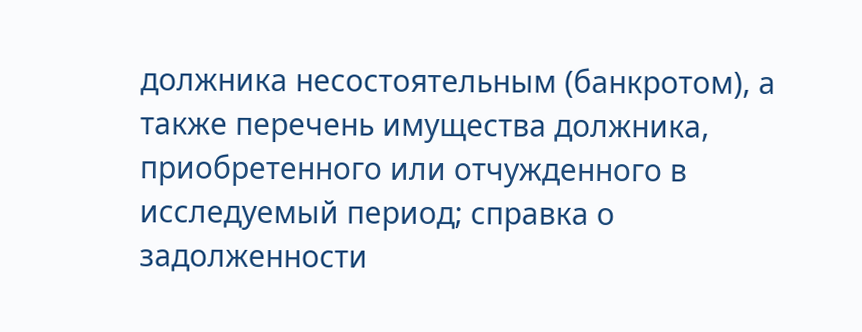должника несостоятельным (банкротом), а также перечень имущества должника, приобретенного или отчужденного в исследуемый период; справка о задолженности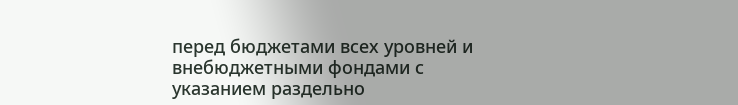перед бюджетами всех уровней и внебюджетными фондами с указанием раздельно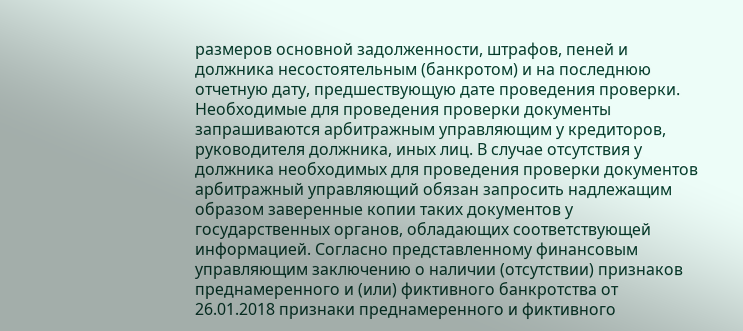размеров основной задолженности, штрафов, пеней и должника несостоятельным (банкротом) и на последнюю отчетную дату, предшествующую дате проведения проверки. Необходимые для проведения проверки документы запрашиваются арбитражным управляющим у кредиторов, руководителя должника, иных лиц. В случае отсутствия у должника необходимых для проведения проверки документов арбитражный управляющий обязан запросить надлежащим образом заверенные копии таких документов у государственных органов, обладающих соответствующей информацией. Согласно представленному финансовым управляющим заключению о наличии (отсутствии) признаков преднамеренного и (или) фиктивного банкротства от 26.01.2018 признаки преднамеренного и фиктивного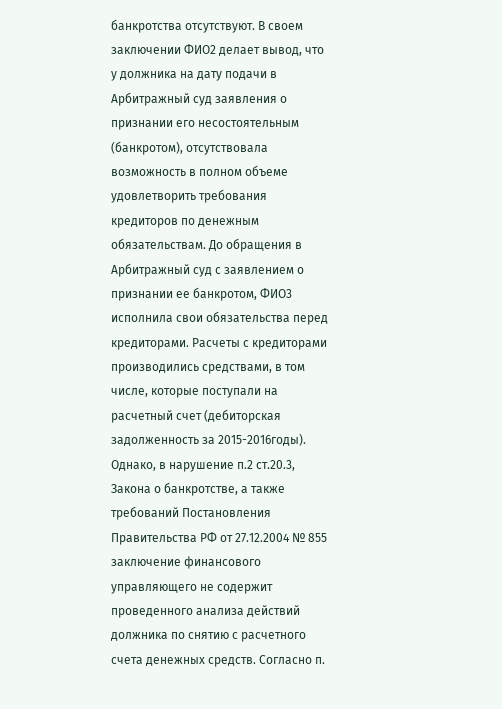банкротства отсутствуют. В своем заключении ФИО2 делает вывод, что у должника на дату подачи в Арбитражный суд заявления о признании его несостоятельным (банкротом), отсутствовала возможность в полном объеме удовлетворить требования кредиторов по денежным обязательствам. До обращения в Арбитражный суд с заявлением о признании ее банкротом, ФИО3 исполнила свои обязательства перед кредиторами. Расчеты с кредиторами производились средствами, в том числе, которые поступали на расчетный счет (дебиторская задолженность за 2015-2016годы). Однако, в нарушение п.2 ст.20.3, Закона о банкротстве, а также требований Постановления Правительства РФ от 27.12.2004 № 855 заключение финансового управляющего не содержит проведенного анализа действий должника по снятию с расчетного счета денежных средств. Согласно п.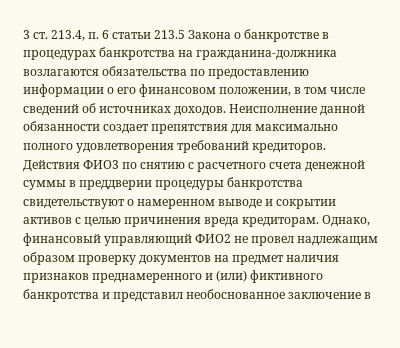3 ст. 213.4, п. 6 статьи 213.5 Закона о банкротстве в процедурах банкротства на гражданина-должника возлагаются обязательства по предоставлению информации о его финансовом положении, в том числе сведений об источниках доходов. Неисполнение данной обязанности создает препятствия для максимально полного удовлетворения требований кредиторов. Действия ФИО3 по снятию с расчетного счета денежной суммы в преддверии процедуры банкротства свидетельствуют о намеренном выводе и сокрытии активов с целью причинения вреда кредиторам. Однако, финансовый управляющий ФИО2 не провел надлежащим образом проверку документов на предмет наличия признаков преднамеренного и (или) фиктивного банкротства и представил необоснованное заключение в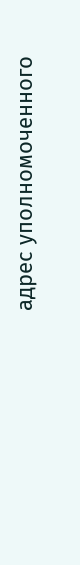адрес уполномоченного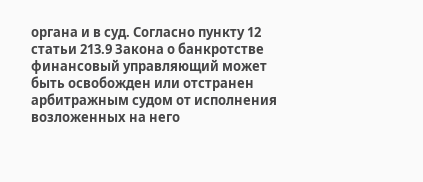органа и в суд. Согласно пункту 12 статьи 213.9 Закона о банкротстве финансовый управляющий может быть освобожден или отстранен арбитражным судом от исполнения возложенных на него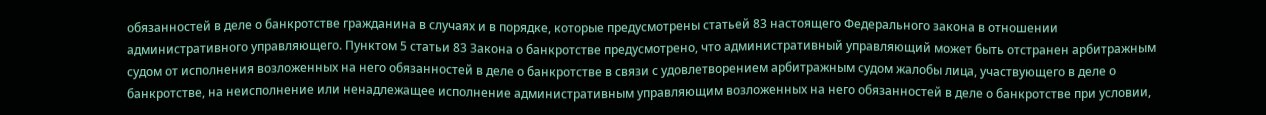обязанностей в деле о банкротстве гражданина в случаях и в порядке, которые предусмотрены статьей 83 настоящего Федерального закона в отношении административного управляющего. Пунктом 5 статьи 83 Закона о банкротстве предусмотрено, что административный управляющий может быть отстранен арбитражным судом от исполнения возложенных на него обязанностей в деле о банкротстве в связи с удовлетворением арбитражным судом жалобы лица, участвующего в деле о банкротстве, на неисполнение или ненадлежащее исполнение административным управляющим возложенных на него обязанностей в деле о банкротстве при условии,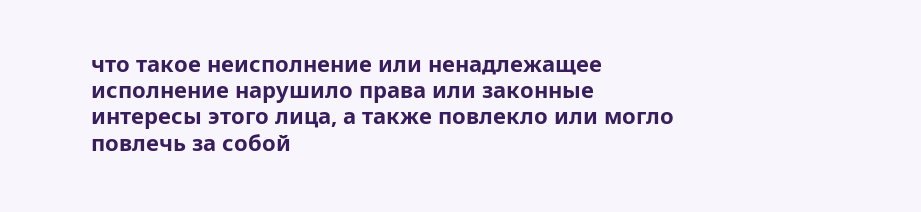что такое неисполнение или ненадлежащее исполнение нарушило права или законные интересы этого лица, а также повлекло или могло повлечь за собой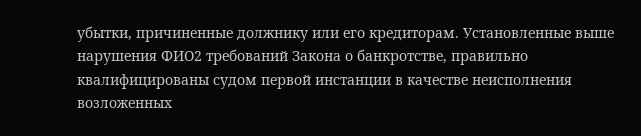убытки, причиненные должнику или его кредиторам. Установленные выше нарушения ФИО2 требований Закона о банкротстве, правильно квалифицированы судом первой инстанции в качестве неисполнения возложенных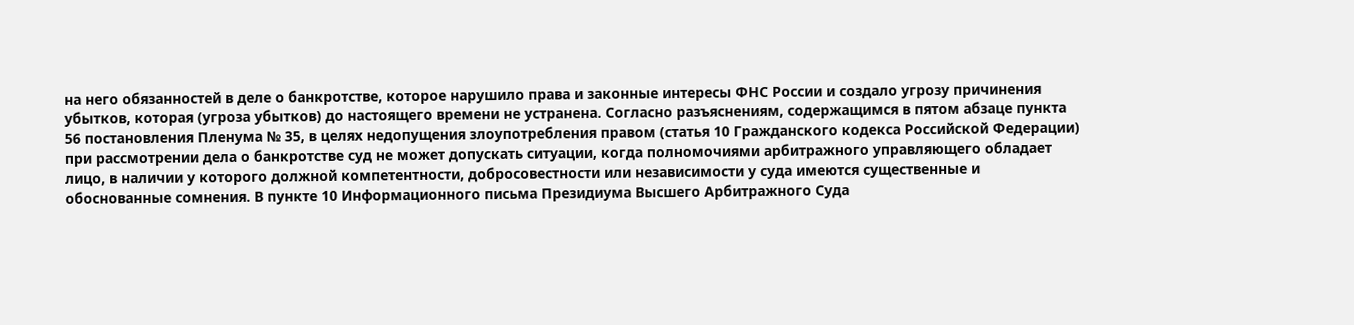на него обязанностей в деле о банкротстве, которое нарушило права и законные интересы ФНС России и создало угрозу причинения убытков, которая (угроза убытков) до настоящего времени не устранена. Согласно разъяснениям, содержащимся в пятом абзаце пункта 56 постановления Пленума № 35, в целях недопущения злоупотребления правом (статья 10 Гражданского кодекса Российской Федерации) при рассмотрении дела о банкротстве суд не может допускать ситуации, когда полномочиями арбитражного управляющего обладает лицо, в наличии у которого должной компетентности, добросовестности или независимости у суда имеются существенные и обоснованные сомнения. В пункте 10 Информационного письма Президиума Высшего Арбитражного Суда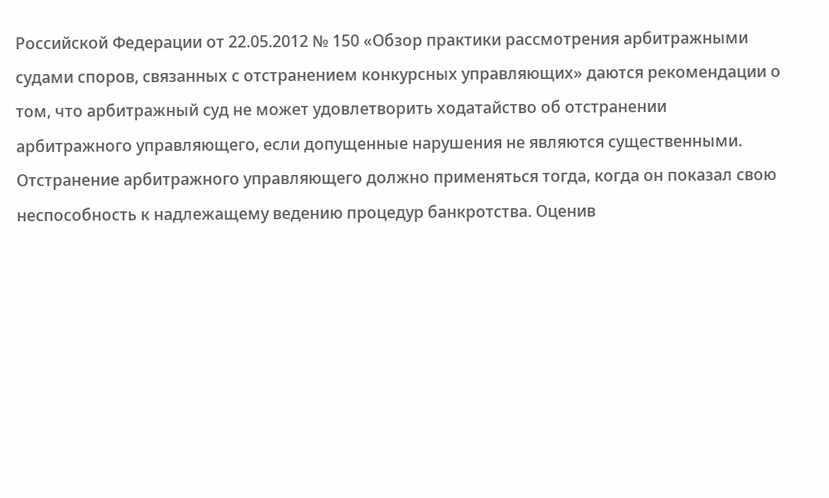Российской Федерации от 22.05.2012 № 150 «Обзор практики рассмотрения арбитражными судами споров, связанных с отстранением конкурсных управляющих» даются рекомендации о том, что арбитражный суд не может удовлетворить ходатайство об отстранении арбитражного управляющего, если допущенные нарушения не являются существенными. Отстранение арбитражного управляющего должно применяться тогда, когда он показал свою неспособность к надлежащему ведению процедур банкротства. Оценив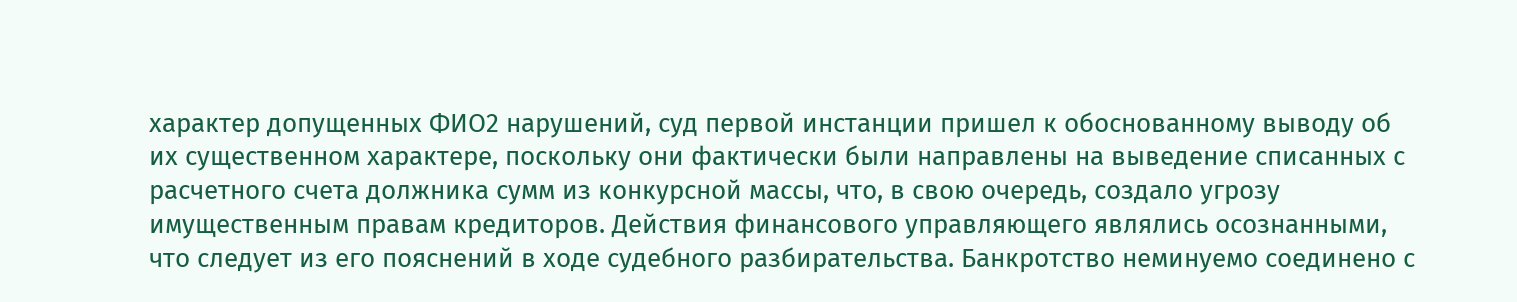характер допущенных ФИО2 нарушений, суд первой инстанции пришел к обоснованному выводу об их существенном характере, поскольку они фактически были направлены на выведение списанных с расчетного счета должника сумм из конкурсной массы, что, в свою очередь, создало угрозу имущественным правам кредиторов. Действия финансового управляющего являлись осознанными, что следует из его пояснений в ходе судебного разбирательства. Банкротство неминуемо соединено с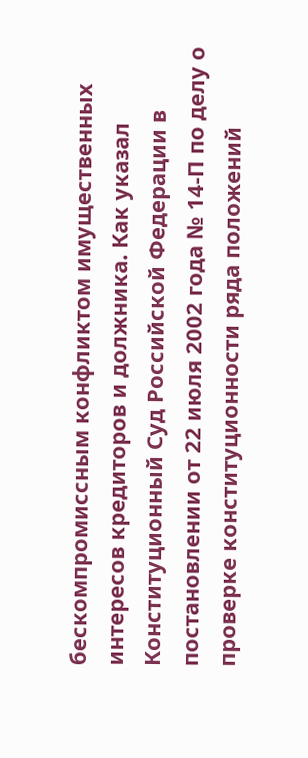бескомпромиссным конфликтом имущественных интересов кредиторов и должника. Как указал Конституционный Суд Российской Федерации в постановлении от 22 июля 2002 года № 14-П по делу о проверке конституционности ряда положений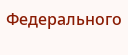Федерального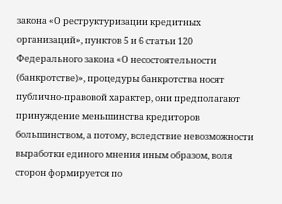закона «О реструктуризации кредитных организаций», пунктов 5 и 6 статьи 120 Федерального закона «О несостоятельности (банкротстве)», процедуры банкротства носят публично-правовой характер, они предполагают принуждение меньшинства кредиторов большинством, а потому, вследствие невозможности выработки единого мнения иным образом, воля сторон формируется по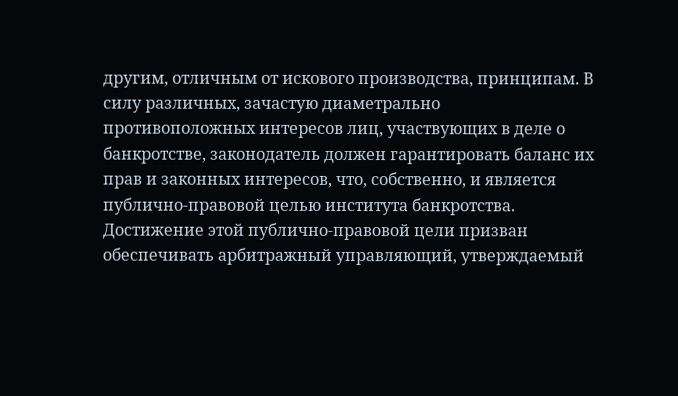другим, отличным от искового производства, принципам. В силу различных, зачастую диаметрально противоположных интересов лиц, участвующих в деле о банкротстве, законодатель должен гарантировать баланс их прав и законных интересов, что, собственно, и является публично-правовой целью института банкротства. Достижение этой публично-правовой цели призван обеспечивать арбитражный управляющий, утверждаемый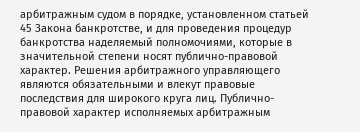арбитражным судом в порядке, установленном статьей 45 Закона банкротстве, и для проведения процедур банкротства наделяемый полномочиями, которые в значительной степени носят публично-правовой характер. Решения арбитражного управляющего являются обязательными и влекут правовые последствия для широкого круга лиц. Публично-правовой характер исполняемых арбитражным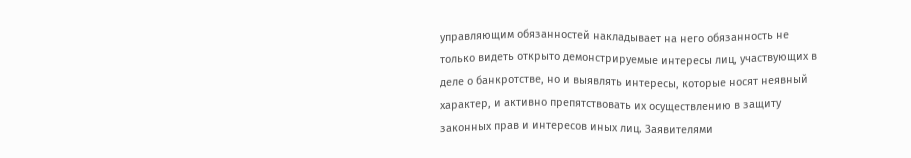управляющим обязанностей накладывает на него обязанность не только видеть открыто демонстрируемые интересы лиц, участвующих в деле о банкротстве, но и выявлять интересы, которые носят неявный характер, и активно препятствовать их осуществлению в защиту законных прав и интересов иных лиц. Заявителями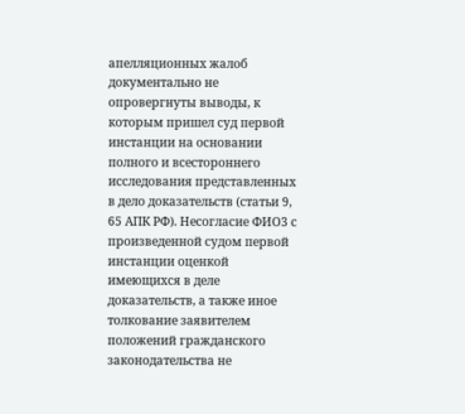апелляционных жалоб документально не опровергнуты выводы, к которым пришел суд первой инстанции на основании полного и всестороннего исследования представленных в дело доказательств (статьи 9, 65 АПК РФ). Несогласие ФИО3 с произведенной судом первой инстанции оценкой имеющихся в деле доказательств, а также иное толкование заявителем положений гражданского законодательства не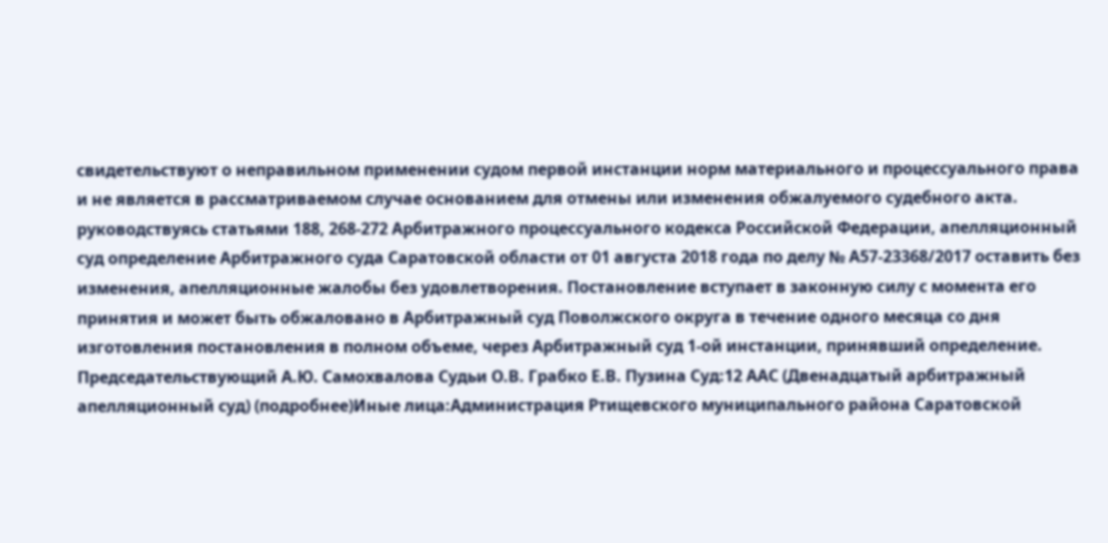свидетельствуют о неправильном применении судом первой инстанции норм материального и процессуального права и не является в рассматриваемом случае основанием для отмены или изменения обжалуемого судебного акта. руководствуясь статьями 188, 268-272 Арбитражного процессуального кодекса Российской Федерации, апелляционный суд определение Арбитражного суда Саратовской области от 01 августа 2018 года по делу № А57-23368/2017 оставить без изменения, апелляционные жалобы без удовлетворения. Постановление вступает в законную силу с момента его принятия и может быть обжаловано в Арбитражный суд Поволжского округа в течение одного месяца со дня изготовления постановления в полном объеме, через Арбитражный суд 1-ой инстанции, принявший определение. Председательствующий А.Ю. Самохвалова Судьи О.В. Грабко Е.В. Пузина Суд:12 ААС (Двенадцатый арбитражный апелляционный суд) (подробнее)Иные лица:Администрация Ртищевского муниципального района Саратовской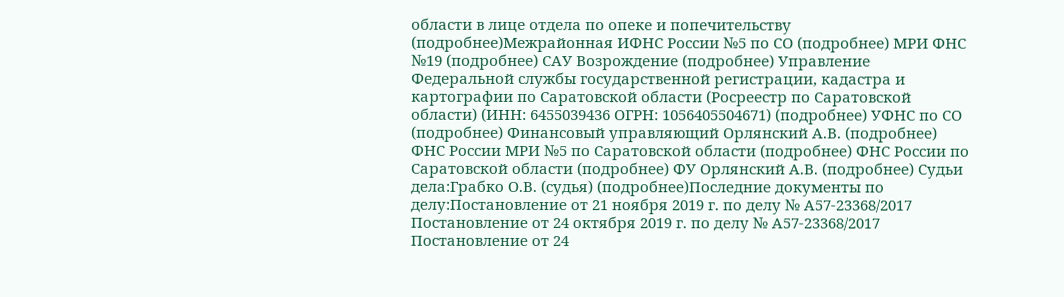области в лице отдела по опеке и попечительству (подробнее)Межрайонная ИФНС России №5 по СО (подробнее) МРИ ФНС №19 (подробнее) САУ Возрождение (подробнее) Управление Федеральной службы государственной регистрации, кадастра и картографии по Саратовской области (Росреестр по Саратовской области) (ИНН: 6455039436 ОГРН: 1056405504671) (подробнее) УФНС по СО (подробнее) Финансовый управляющий Орлянский А.В. (подробнее) ФНС России МРИ №5 по Саратовской области (подробнее) ФНС России по Саратовской области (подробнее) ФУ Орлянский А.В. (подробнее) Судьи дела:Грабко О.В. (судья) (подробнее)Последние документы по делу:Постановление от 21 ноября 2019 г. по делу № А57-23368/2017 Постановление от 24 октября 2019 г. по делу № А57-23368/2017 Постановление от 24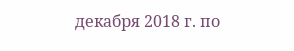декабря 2018 г. по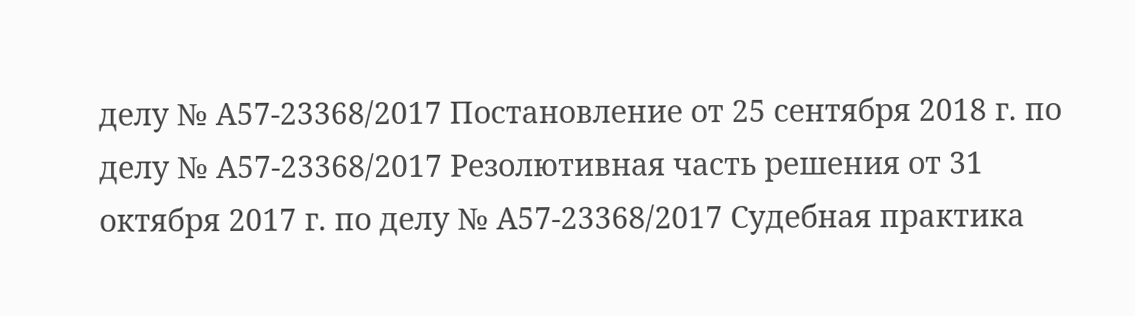делу № А57-23368/2017 Постановление от 25 сентября 2018 г. по делу № А57-23368/2017 Резолютивная часть решения от 31 октября 2017 г. по делу № А57-23368/2017 Судебная практика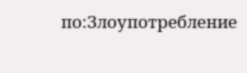по:Злоупотребление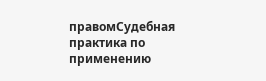правомСудебная практика по применению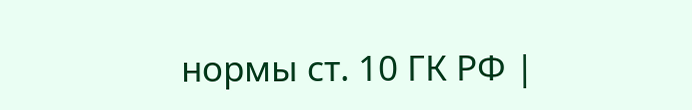нормы ст. 10 ГК РФ |